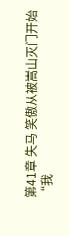第41章 失马 笑傲从被嵩山灭门开始
“我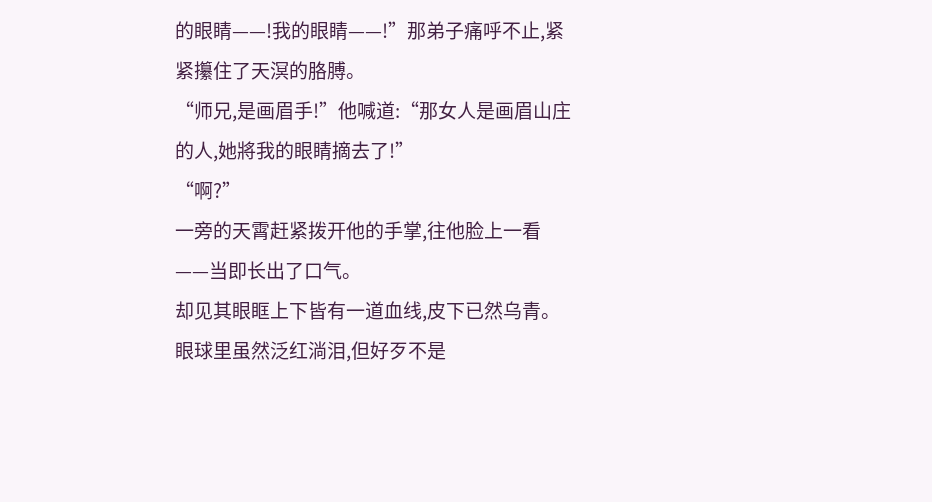的眼睛——!我的眼睛——!”那弟子痛呼不止,紧紧攥住了天溟的胳膊。
“师兄,是画眉手!”他喊道:“那女人是画眉山庄的人,她將我的眼睛摘去了!”
“啊?”
一旁的天霄赶紧拨开他的手掌,往他脸上一看——当即长出了口气。
却见其眼眶上下皆有一道血线,皮下已然乌青。眼球里虽然泛红淌泪,但好歹不是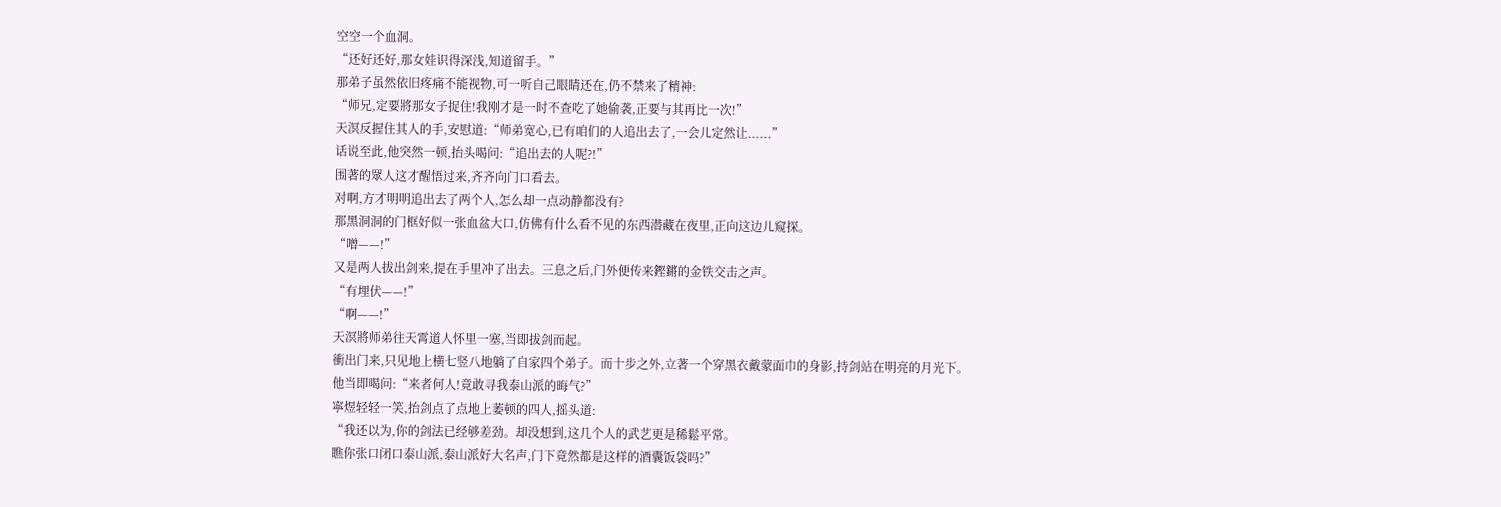空空一个血洞。
“还好还好,那女娃识得深浅,知道留手。”
那弟子虽然依旧疼痛不能视物,可一听自己眼睛还在,仍不禁来了精神:
“师兄,定要將那女子捉住!我刚才是一时不查吃了她偷袭,正要与其再比一次!”
天溟反握住其人的手,安慰道:“师弟宽心,已有咱们的人追出去了,一会儿定然让......”
话说至此,他突然一顿,抬头喝问:“追出去的人呢?!”
围著的眾人这才醒悟过来,齐齐向门口看去。
对啊,方才明明追出去了两个人,怎么却一点动静都没有?
那黑洞洞的门框好似一张血盆大口,仿佛有什么看不见的东西潜藏在夜里,正向这边儿窥探。
“噌——!”
又是两人拔出剑来,提在手里冲了出去。三息之后,门外便传来鏗鏘的金铁交击之声。
“有埋伏——!”
“啊——!”
天溟將师弟往天霄道人怀里一塞,当即拔剑而起。
衝出门来,只见地上横七竖八地躺了自家四个弟子。而十步之外,立著一个穿黑衣戴蒙面巾的身影,持剑站在明亮的月光下。
他当即喝问:“来者何人!竟敢寻我泰山派的晦气?”
寧煜轻轻一笑,抬剑点了点地上萎顿的四人,摇头道:
“我还以为,你的剑法已经够差劲。却没想到,这几个人的武艺更是稀鬆平常。
瞧你张口闭口泰山派,泰山派好大名声,门下竟然都是这样的酒囊饭袋吗?”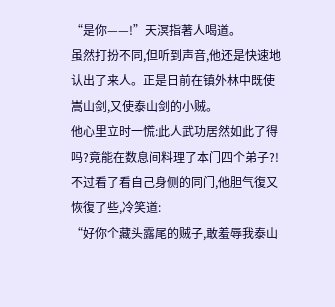“是你——!”天溟指著人喝道。
虽然打扮不同,但听到声音,他还是快速地认出了来人。正是日前在镇外林中既使嵩山剑,又使泰山剑的小贼。
他心里立时一慌:此人武功居然如此了得吗?竟能在数息间料理了本门四个弟子?!
不过看了看自己身侧的同门,他胆气復又恢復了些,冷笑道:
“好你个藏头露尾的贼子,敢羞辱我泰山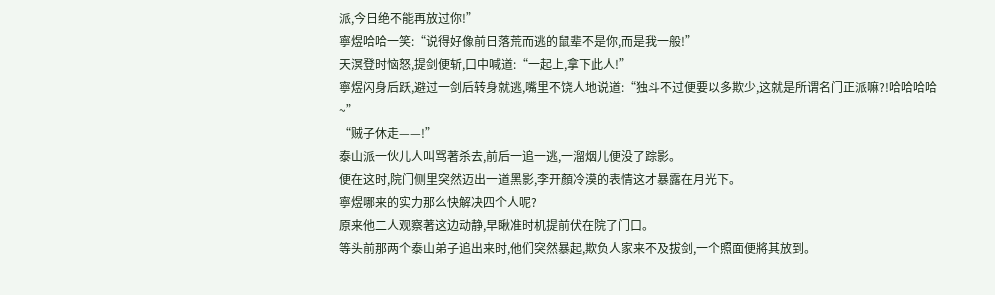派,今日绝不能再放过你!”
寧煜哈哈一笑:“说得好像前日落荒而逃的鼠辈不是你,而是我一般!”
天溟登时恼怒,提剑便斩,口中喊道:“一起上,拿下此人!”
寧煜闪身后跃,避过一剑后转身就逃,嘴里不饶人地说道:“独斗不过便要以多欺少,这就是所谓名门正派嘛?!哈哈哈哈~”
“贼子休走——!”
泰山派一伙儿人叫骂著杀去,前后一追一逃,一溜烟儿便没了踪影。
便在这时,院门侧里突然迈出一道黑影,李开顏冷漠的表情这才暴露在月光下。
寧煜哪来的实力那么快解决四个人呢?
原来他二人观察著这边动静,早瞅准时机提前伏在院了门口。
等头前那两个泰山弟子追出来时,他们突然暴起,欺负人家来不及拔剑,一个照面便將其放到。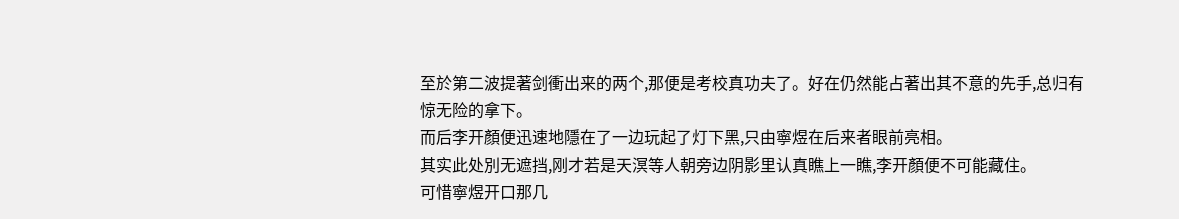至於第二波提著剑衝出来的两个,那便是考校真功夫了。好在仍然能占著出其不意的先手,总归有惊无险的拿下。
而后李开顏便迅速地隱在了一边玩起了灯下黑,只由寧煜在后来者眼前亮相。
其实此处別无遮挡,刚才若是天溟等人朝旁边阴影里认真瞧上一瞧,李开顏便不可能藏住。
可惜寧煜开口那几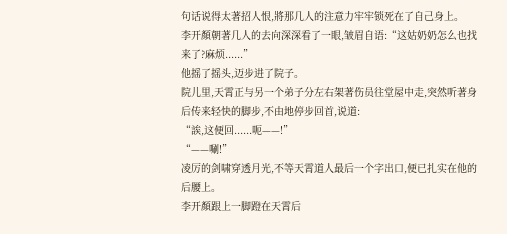句话说得太著招人恨,將那几人的注意力牢牢锁死在了自己身上。
李开顏朝著几人的去向深深看了一眼,皱眉自语:“这姑奶奶怎么也找来了?麻烦......”
他摇了摇头,迈步进了院子。
院儿里,天霄正与另一个弟子分左右架著伤员往堂屋中走,突然听著身后传来轻快的脚步,不由地停步回首,说道:
“誒,这便回......呃——!”
“——唰!”
凌厉的剑啸穿透月光,不等天霄道人最后一个字出口,便已扎实在他的后腰上。
李开顏跟上一脚蹬在天霄后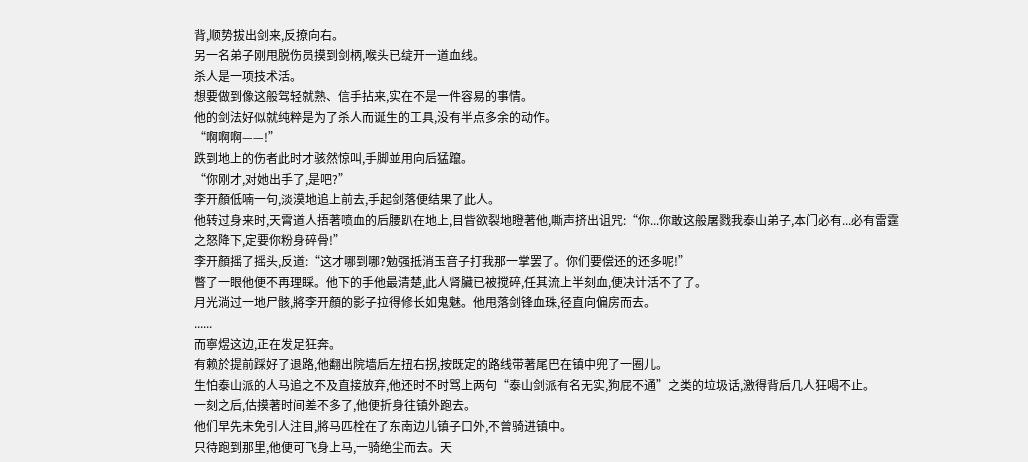背,顺势拔出剑来,反撩向右。
另一名弟子刚甩脱伤员摸到剑柄,喉头已绽开一道血线。
杀人是一项技术活。
想要做到像这般驾轻就熟、信手拈来,实在不是一件容易的事情。
他的剑法好似就纯粹是为了杀人而诞生的工具,没有半点多余的动作。
“啊啊啊——!”
跌到地上的伤者此时才骇然惊叫,手脚並用向后猛躥。
“你刚才,对她出手了,是吧?”
李开顏低喃一句,淡漠地追上前去,手起剑落便结果了此人。
他转过身来时,天霄道人捂著喷血的后腰趴在地上,目眥欲裂地瞪著他,嘶声挤出诅咒:“你...你敢这般屠戮我泰山弟子,本门必有...必有雷霆之怒降下,定要你粉身碎骨!”
李开顏摇了摇头,反道:“这才哪到哪?勉强抵消玉音子打我那一掌罢了。你们要偿还的还多呢!”
瞥了一眼他便不再理睬。他下的手他最清楚,此人肾臟已被搅碎,任其流上半刻血,便决计活不了了。
月光淌过一地尸骸,將李开顏的影子拉得修长如鬼魅。他甩落剑锋血珠,径直向偏房而去。
......
而寧煜这边,正在发足狂奔。
有赖於提前踩好了退路,他翻出院墙后左扭右拐,按既定的路线带著尾巴在镇中兜了一圈儿。
生怕泰山派的人马追之不及直接放弃,他还时不时骂上两句“泰山剑派有名无实,狗屁不通”之类的垃圾话,激得背后几人狂喝不止。
一刻之后,估摸著时间差不多了,他便折身往镇外跑去。
他们早先未免引人注目,將马匹栓在了东南边儿镇子口外,不曾骑进镇中。
只待跑到那里,他便可飞身上马,一骑绝尘而去。天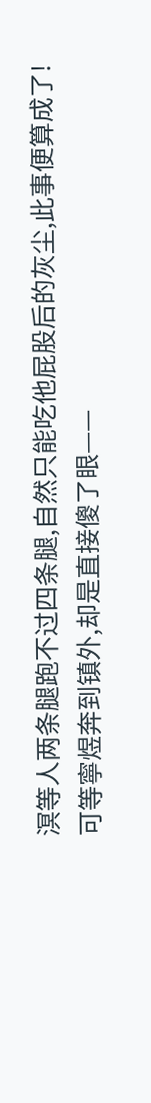溟等人两条腿跑不过四条腿,自然只能吃他屁股后的灰尘,此事便算成了!
可等寧煜奔到镇外,却是直接傻了眼——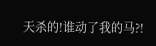天杀的!谁动了我的马?!